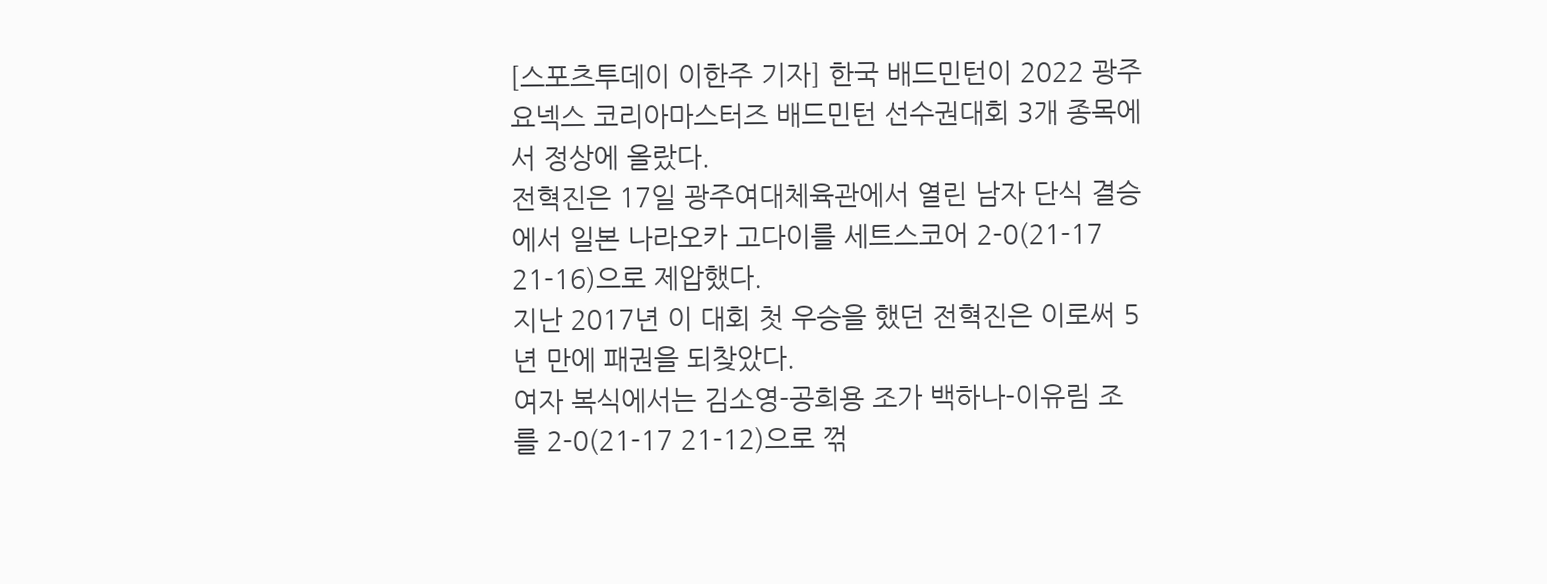[스포츠투데이 이한주 기자] 한국 배드민턴이 2022 광주 요넥스 코리아마스터즈 배드민턴 선수권대회 3개 종목에서 정상에 올랐다.
전혁진은 17일 광주여대체육관에서 열린 남자 단식 결승에서 일본 나라오카 고다이를 세트스코어 2-0(21-17 21-16)으로 제압했다.
지난 2017년 이 대회 첫 우승을 했던 전혁진은 이로써 5년 만에 패권을 되찾았다.
여자 복식에서는 김소영-공희용 조가 백하나-이유림 조를 2-0(21-17 21-12)으로 꺾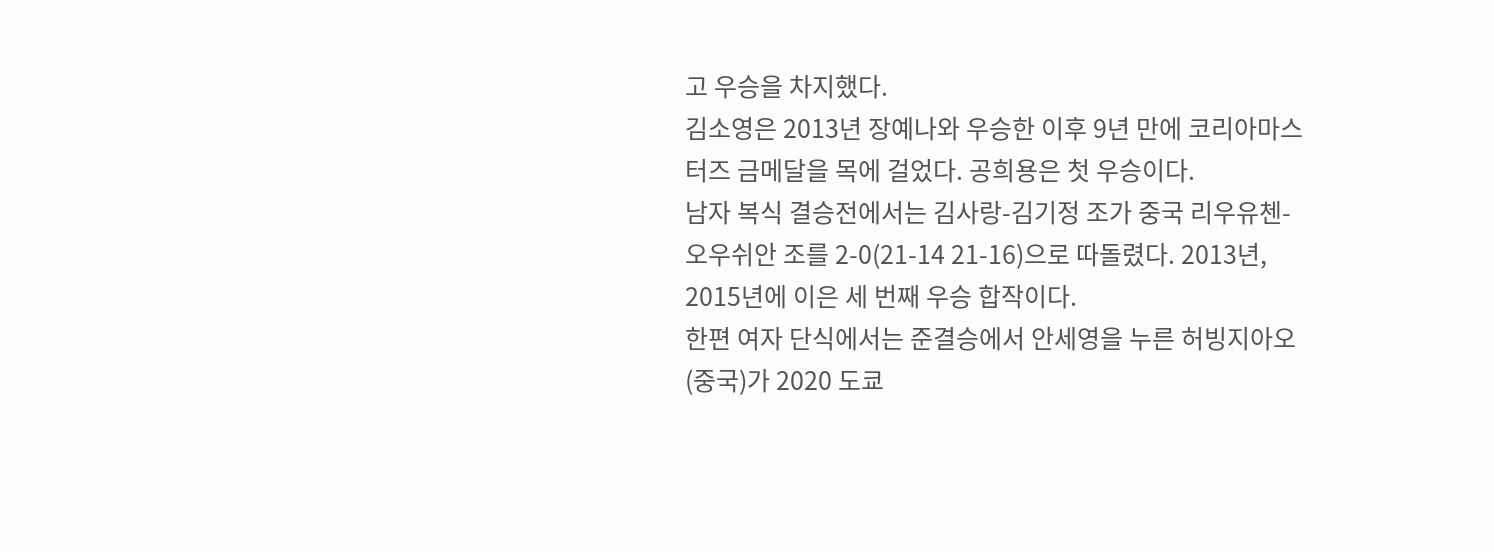고 우승을 차지했다.
김소영은 2013년 장예나와 우승한 이후 9년 만에 코리아마스터즈 금메달을 목에 걸었다. 공희용은 첫 우승이다.
남자 복식 결승전에서는 김사랑-김기정 조가 중국 리우유첸-오우쉬안 조를 2-0(21-14 21-16)으로 따돌렸다. 2013년, 2015년에 이은 세 번째 우승 합작이다.
한편 여자 단식에서는 준결승에서 안세영을 누른 허빙지아오(중국)가 2020 도쿄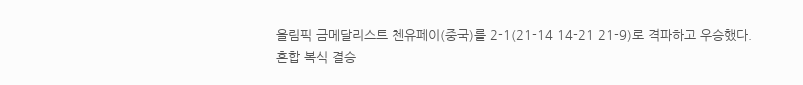올림픽 금메달리스트 첸유페이(중국)를 2-1(21-14 14-21 21-9)로 격파하고 우승했다.
혼합 복식 결승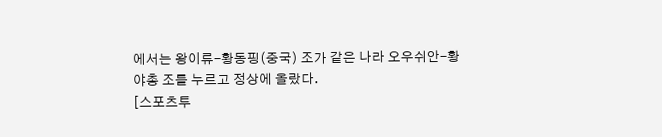에서는 왕이류-황동핑(중국) 조가 같은 나라 오우쉬안-황야총 조를 누르고 정상에 올랐다.
[스포츠투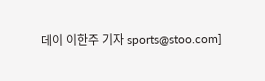데이 이한주 기자 sports@stoo.com]